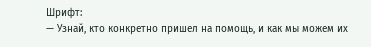Шрифт:
— Узнай, кто конкретно пришел на помощь, и как мы можем их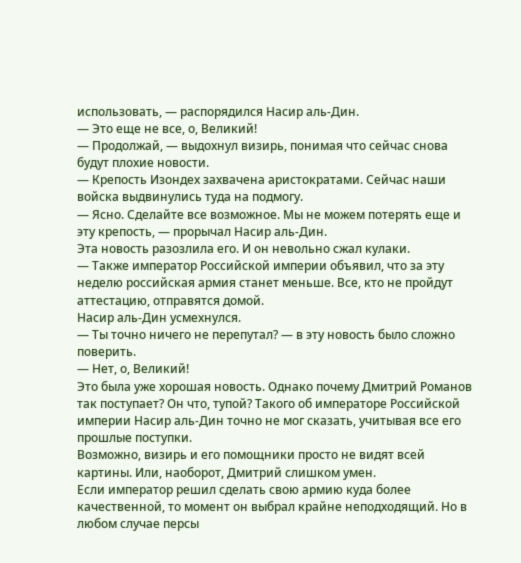использовать, — распорядился Насир аль-Дин.
— Это еще не все, о, Великий!
— Продолжай, — выдохнул визирь, понимая что сейчас снова будут плохие новости.
— Крепость Изондех захвачена аристократами. Сейчас наши войска выдвинулись туда на подмогу.
— Ясно. Сделайте все возможное. Мы не можем потерять еще и эту крепость, — прорычал Насир аль-Дин.
Эта новость разозлила его. И он невольно сжал кулаки.
— Также император Российской империи объявил, что за эту неделю российская армия станет меньше. Все, кто не пройдут аттестацию, отправятся домой.
Насир аль-Дин усмехнулся.
— Ты точно ничего не перепутал? — в эту новость было сложно поверить.
— Нет, о, Великий!
Это была уже хорошая новость. Однако почему Дмитрий Романов так поступает? Он что, тупой? Такого об императоре Российской империи Насир аль-Дин точно не мог сказать, учитывая все его прошлые поступки.
Возможно, визирь и его помощники просто не видят всей картины. Или, наоборот, Дмитрий слишком умен.
Если император решил сделать свою армию куда более качественной, то момент он выбрал крайне неподходящий. Но в любом случае персы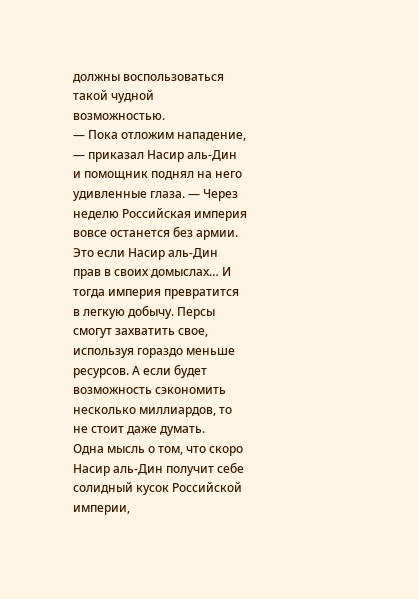должны воспользоваться такой чудной возможностью.
— Пока отложим нападение, — приказал Насир аль-Дин и помощник поднял на него удивленные глаза. — Через неделю Российская империя вовсе останется без армии.
Это если Насир аль-Дин прав в своих домыслах… И тогда империя превратится в легкую добычу. Персы смогут захватить свое, используя гораздо меньше ресурсов. А если будет возможность сэкономить несколько миллиардов, то не стоит даже думать.
Одна мысль о том, что скоро Насир аль-Дин получит себе солидный кусок Российской империи,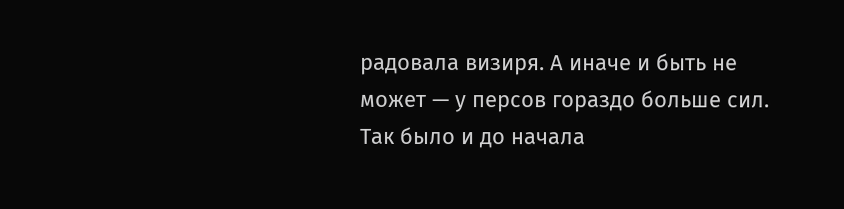радовала визиря. А иначе и быть не может — у персов гораздо больше сил. Так было и до начала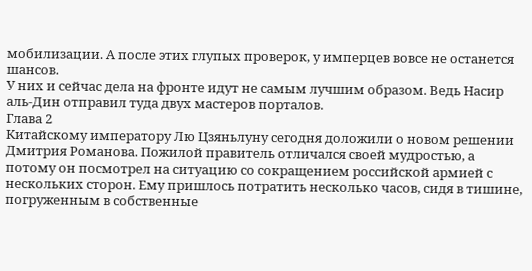мобилизации. А после этих глупых проверок, у имперцев вовсе не останется шансов.
У них и сейчас дела на фронте идут не самым лучшим образом. Ведь Насир аль-Дин отправил туда двух мастеров порталов.
Глава 2
Китайскому императору Лю Цзяньлуну сегодня доложили о новом решении Дмитрия Романова. Пожилой правитель отличался своей мудростью, а потому он посмотрел на ситуацию со сокращением российской армией с нескольких сторон. Ему пришлось потратить несколько часов, сидя в тишине, погруженным в собственные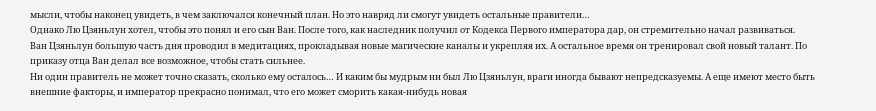мысли, чтобы наконец увидеть, в чем заключался конечный план. Но это навряд ли смогут увидеть остальные правители…
Однако Лю Цзяньлун хотел, чтобы это понял и его сын Ван. После того, как наследник получил от Кодекса Первого императора дар, он стремительно начал развиваться.
Ван Цзяньлун большую часть дня проводил в медитациях, прокладывая новые магические каналы и укрепляя их. А остальное время он тренировал свой новый талант. По приказу отца Ван делал все возможное, чтобы стать сильнее.
Ни один правитель не может точно сказать, сколько ему осталось… И каким бы мудрым ни был Лю Цзяньлун, враги иногда бывают непредсказуемы. А еще имеют место быть внешние факторы, и император прекрасно понимал, что его может сморить какая-нибудь новая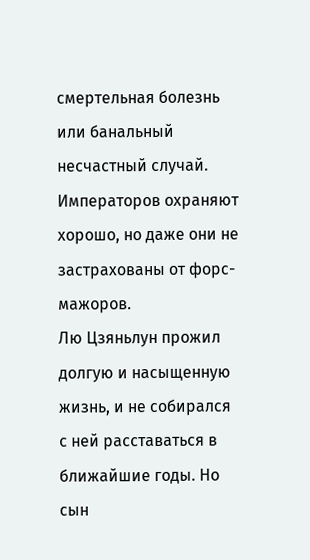смертельная болезнь или банальный несчастный случай. Императоров охраняют хорошо, но даже они не застрахованы от форс-мажоров.
Лю Цзяньлун прожил долгую и насыщенную жизнь, и не собирался с ней расставаться в ближайшие годы. Но сын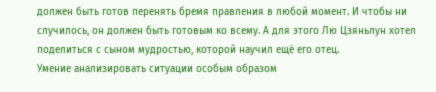должен быть готов перенять бремя правления в любой момент. И чтобы ни случилось, он должен быть готовым ко всему. А для этого Лю Цзяньлун хотел поделиться с сыном мудростью, которой научил ещё его отец.
Умение анализировать ситуации особым образом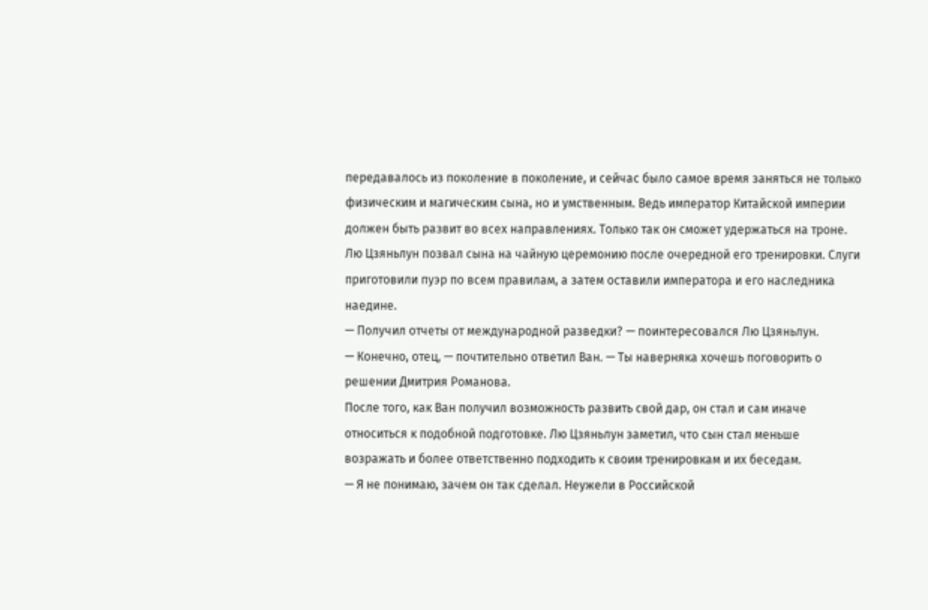передавалось из поколение в поколение, и сейчас было самое время заняться не только физическим и магическим сына, но и умственным. Ведь император Китайской империи должен быть развит во всех направлениях. Только так он сможет удержаться на троне.
Лю Цзяньлун позвал сына на чайную церемонию после очередной его тренировки. Слуги приготовили пуэр по всем правилам, а затем оставили императора и его наследника наедине.
— Получил отчеты от международной разведки? — поинтересовался Лю Цзяньлун.
— Конечно, отец, — почтительно ответил Ван. — Ты наверняка хочешь поговорить о решении Дмитрия Романова.
После того, как Ван получил возможность развить свой дар, он стал и сам иначе относиться к подобной подготовке. Лю Цзяньлун заметил, что сын стал меньше возражать и более ответственно подходить к своим тренировкам и их беседам.
— Я не понимаю, зачем он так сделал. Неужели в Российской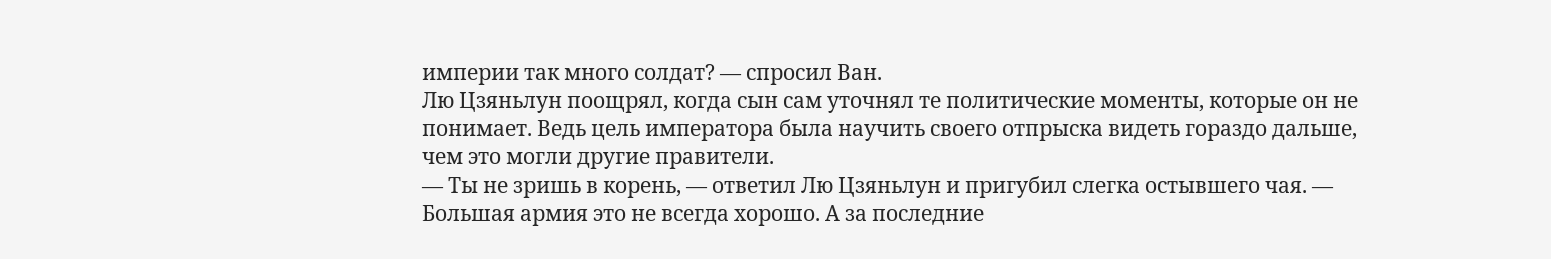империи так много солдат? — спросил Ван.
Лю Цзяньлун поощрял, когда сын сам уточнял те политические моменты, которые он не понимает. Ведь цель императора была научить своего отпрыска видеть гораздо дальше, чем это могли другие правители.
— Ты не зришь в корень, — ответил Лю Цзяньлун и пригубил слегка остывшего чая. — Большая армия это не всегда хорошо. А за последние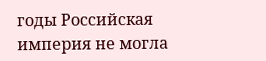годы Российская империя не могла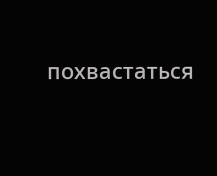похвастаться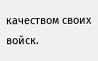качеством своих войск.